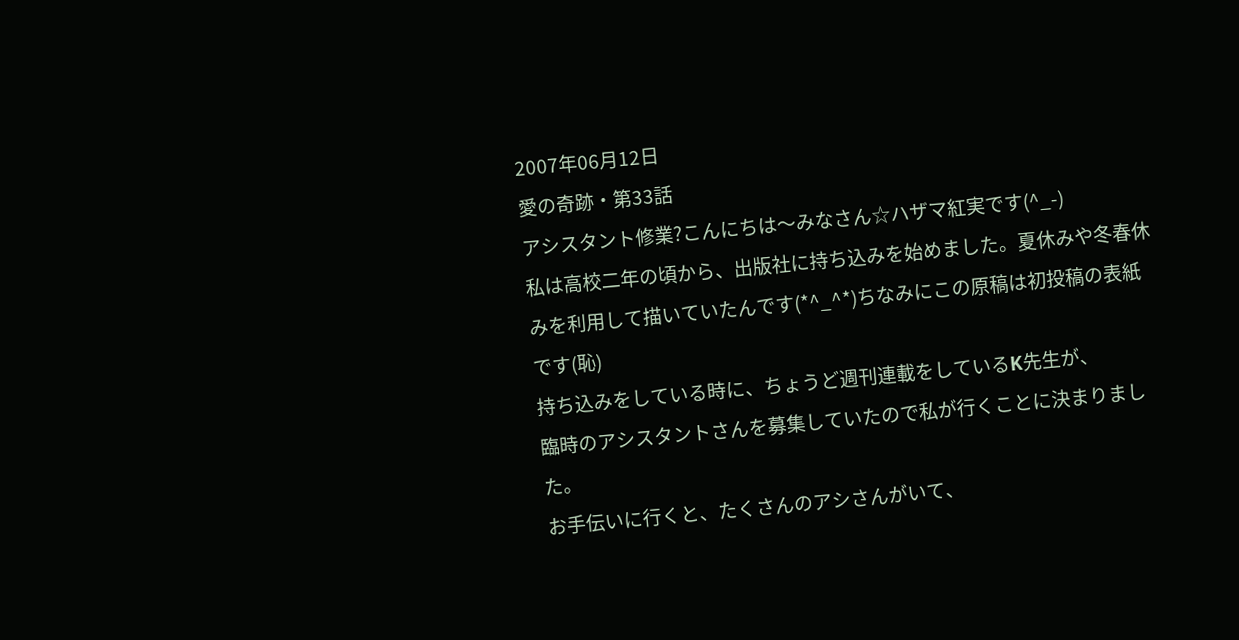2007年06月12日
愛の奇跡・第33話
アシスタント修業?こんにちは〜みなさん☆ハザマ紅実です(^_-)
私は高校二年の頃から、出版社に持ち込みを始めました。夏休みや冬春休みを利用して描いていたんです(*^_^*)ちなみにこの原稿は初投稿の表紙です(恥)
持ち込みをしている時に、ちょうど週刊連載をしているK先生が、
臨時のアシスタントさんを募集していたので私が行くことに決まりました。
お手伝いに行くと、たくさんのアシさんがいて、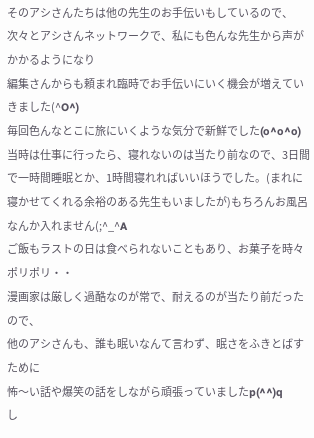そのアシさんたちは他の先生のお手伝いもしているので、
次々とアシさんネットワークで、私にも色んな先生から声がかかるようになり
編集さんからも頼まれ臨時でお手伝いにいく機会が増えていきました(^O^)
毎回色んなとこに旅にいくような気分で新鮮でした(o^o^o)
当時は仕事に行ったら、寝れないのは当たり前なので、3日間で一時間睡眠とか、1時間寝れればいいほうでした。(まれに寝かせてくれる余裕のある先生もいましたが)もちろんお風呂なんか入れません(;^_^A
ご飯もラストの日は食べられないこともあり、お菓子を時々ポリポリ・・
漫画家は厳しく過酷なのが常で、耐えるのが当たり前だったので、
他のアシさんも、誰も眠いなんて言わず、眠さをふきとばすために
怖〜い話や爆笑の話をしながら頑張っていましたp(^^)q
し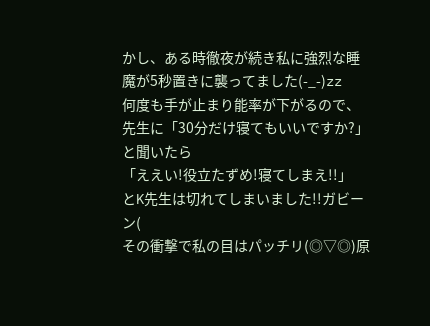かし、ある時徹夜が続き私に強烈な睡魔が5秒置きに襲ってました(-_-)zz
何度も手が止まり能率が下がるので、
先生に「30分だけ寝てもいいですか?」と聞いたら
「ええい!役立たずめ!寝てしまえ!!」
とK先生は切れてしまいました!!ガビーン(
その衝撃で私の目はパッチリ(◎▽◎)原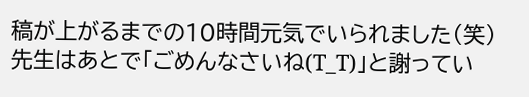稿が上がるまでの10時間元気でいられました(笑)
先生はあとで「ごめんなさいね(T_T)」と謝ってい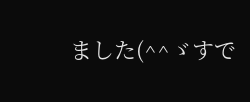ました(^^ゞすで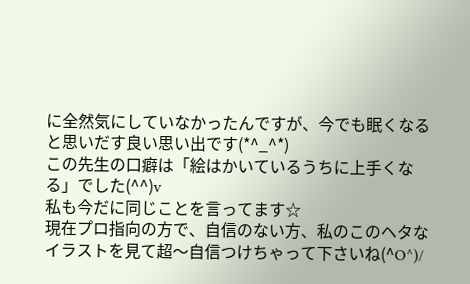に全然気にしていなかったんですが、今でも眠くなると思いだす良い思い出です(*^_^*)
この先生の口癖は「絵はかいているうちに上手くなる」でした(^^)v
私も今だに同じことを言ってます☆
現在プロ指向の方で、自信のない方、私のこのヘタなイラストを見て超〜自信つけちゃって下さいね(^O^)/